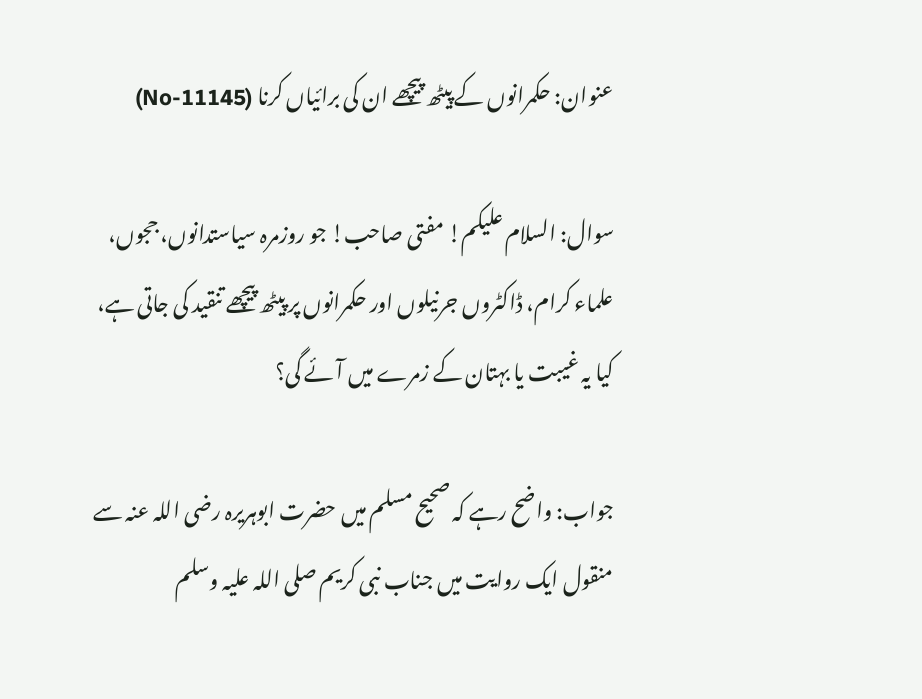عنوان: حکمرانوں کے پیٹھ پیچھے ان کی برائیاں کرنا (11145-No)

سوال: السلام علیکم! مفتی صاحب! جو روزمرہ سیاستدانوں، ججوں، علماء کرام، ڈاکٹروں جرنیلوں اور حکمرانوں پر پیٹھ پیچھے تنقید کی جاتی ہے، کیا یہ غیبت یا بہتان کے زمرے میں آئے گی؟

جواب: واضح رہے کہ صحیح مسلم میں حضرت ابوہریرہ رضی اللہ عنہ سے منقول ایک روایت میں جناب نبی کریم صلی اللہ علیہ وسلم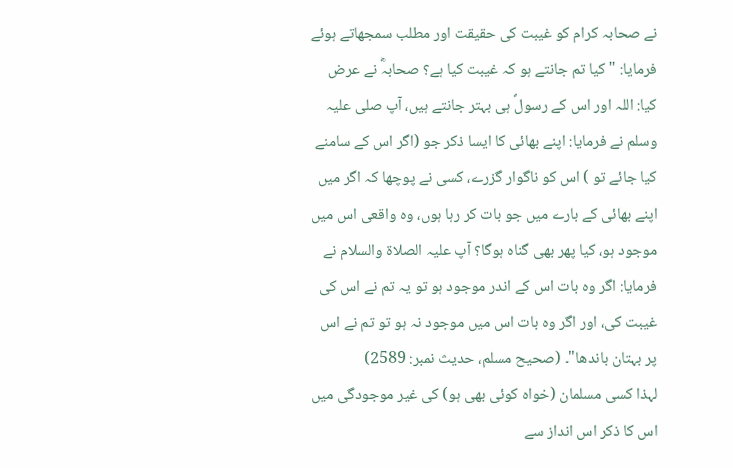نے صحابہ کرام کو غیبت کی حقیقت اور مطلب سمجھاتے ہوئے فرمایا: " کیا تم جانتے ہو کہ غیبت کیا ہے؟ صحابہؓ نے عرض کیا: اللہ اور اس کے رسولؐ ہی بہتر جانتے ہیں، آپ صلی علیہ وسلم نے فرمایا: اپنے بھائی کا ایسا ذکر جو (اگر اس کے سامنے کیا جائے تو ) اس کو ناگوار گزرے، کسی نے پوچھا کہ اگر میں اپنے بھائی کے بارے میں جو بات کر رہا ہوں، وہ واقعی اس میں موجود ہو، کیا پھر بھی گناہ ہوگا؟ آپ علیہ الصلاۃ والسلام نے فرمایا: اگر وہ بات اس کے اندر موجود ہو تو یہ تم نے اس کی غیبت کی، اور اگر وہ بات اس میں موجود نہ ہو تو تم نے اس پر بہتان باندھا"۔ (صحیح مسلم، حدیث نمبر: 2589)
لہذا کسی مسلمان (خواہ کوئی بھی ہو) کی غیر موجودگی میں اس کا ذکر اس انداز سے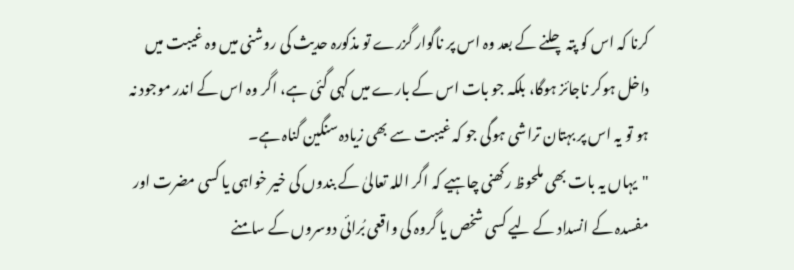کرنا کہ اس کو پتہ چلنے کے بعد وہ اس پر ناگوار گزرے تو مذکورہ حدیث کی روشنی میں وہ غیبت میں داخل ہوکر ناجائز ہوگا، بلکہ جو بات اس کے بارے میں کہی گئی ہے، اگر وہ اس کے اندر موجود نہ ہو تو یہ اس پر بہتان تراشی ہوگی جو کہ غیبت سے بھی زیادہ سنگین گناہ ہے۔
"یہاں یہ بات بھی ملحوظ رکھنی چاہیے کہ اگر اللہ تعالیٰ کے بندوں کی خیر خواہی یا کسی مضرت اور مفسدہ کے انسداد کے لیے کسی شخص یا گروہ کی واقعی بُرائی دوسروں کے سامنے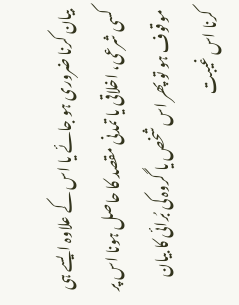بیان کرنا ضروری ہو جائے یا اس کے علاوہ ایسے ہی کسی شرعی، اخلاقی یا تمدنی مقصد کا حاصل ہونا اس پر موقوف ہو تو پھر اس شخص یا گروہ کی بُرائی کا بیان کرنا اس غیبت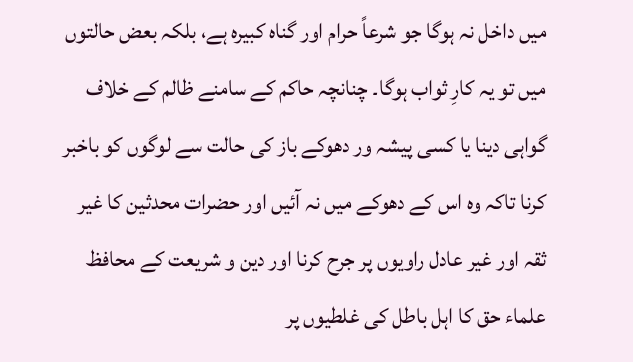میں داخل نہ ہوگا جو شرعاً حرام اور گناہ کبیرہ ہے، بلکہ بعض حالتوں میں تو یہ کارِ ثواب ہوگا۔ چنانچہ حاکم کے سامنے ظالم کے خلاف گواہی دینا یا کسی پیشہ ور دھوکے باز کی حالت سے لوگوں کو باخبر کرنا تاکہ وہ اس کے دھوکے میں نہ آئیں اور حضرات محدثین کا غیر ثقہ اور غیر عادل راویوں پر جرح کرنا اور دین و شریعت کے محافظ علماء حق کا اہل باطل کی غلطیوں پر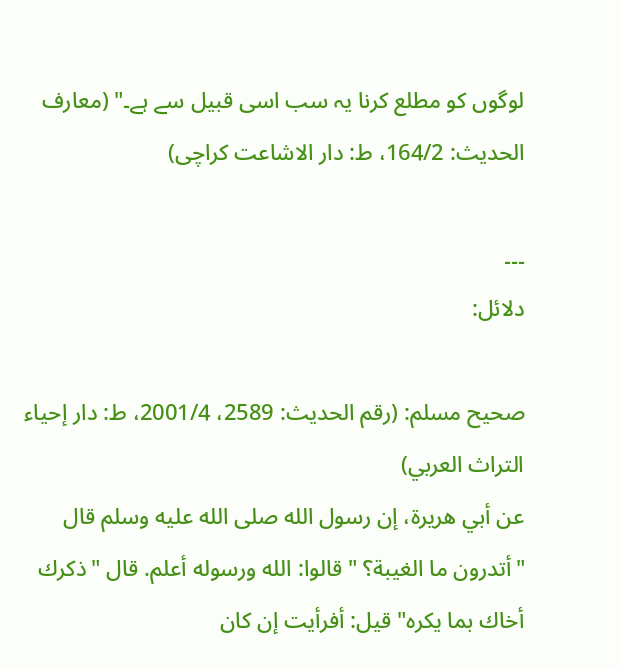لوگوں کو مطلع کرنا یہ سب اسی قبیل سے ہے۔" (معارف الحدیث: 164/2، ط: دار الاشاعت کراچی)

۔۔۔
دلائل:

صحيح مسلم: (رقم الحديث: 2589، 2001/4، ط: دار إحياء التراث العربي)
عن أبي هريرة، إن رسول الله صلى الله عليه وسلم قال "أتدرون ما الغيبة؟ " قالوا: الله ورسوله أعلم. قال "ذكرك أخاك بما يكره" قيل: أفرأيت إن كان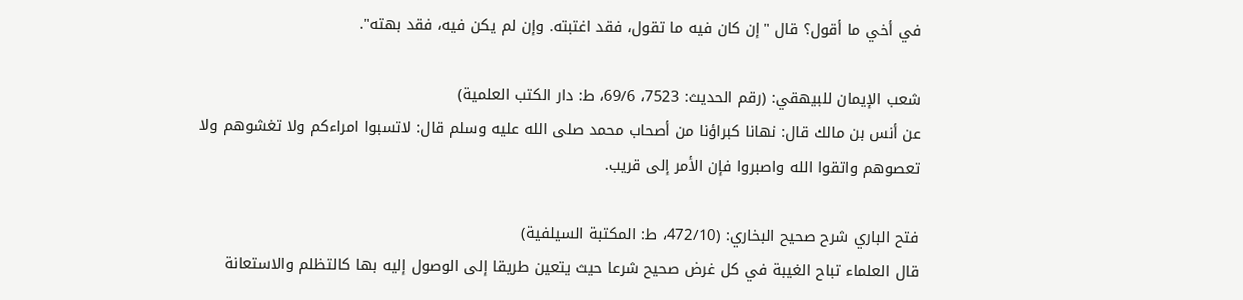في أخي ما أقول؟ قال "إن كان فيه ما تقول، فقد اغتبته. وإن لم يكن فيه، فقد بهته".

شعب الإيمان للبيهقي: (رقم الحدیث: 7523، 69/6، ط: دار الكتب العلمية)
عن أنس بن مالك قال: نهانا كبراؤنا من أصحاب محمد صلى الله عليه وسلم قال: لاتسبوا امراءكم ولا تغشوهم ولا تعصوهم واتقوا الله واصبروا فإن الأمر إلى قريب.

فتح الباري شرح صحيح البخاري: (472/10، ط: المكتبة السيلفية)
قال العلماء تباح الغيبة في كل غرض صحيح شرعا حيث يتعين طريقا إلى الوصول إليه بها كالتظلم والاستعانة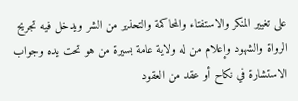على تغيير المنكر والاستفتاء والمحاكمة والتحذير من الشر ويدخل فيه تجريح الرواة والشهود وإعلام من له ولاية عامة بسيرة من هو تحت يده وجواب الاستشارة في نكاح أو عقد من العقود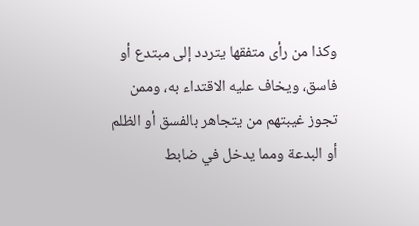وكذا من رأى متفقها يتردد إلى مبتدع أو فاسق، ويخاف عليه الاقتداء به، وممن تجوز غيبتهم من يتجاهر بالفسق أو الظلم أو البدعة ومما يدخل في ضابط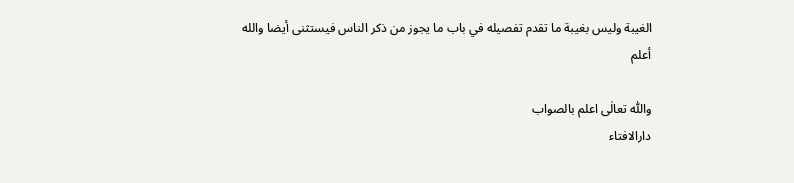الغيبة وليس بغيبة ما تقدم تفصيله في باب ما يجوز من ذكر الناس فيستثنى أيضا والله أعلم

واللّٰه تعالٰی اعلم بالصواب
دارالافتاء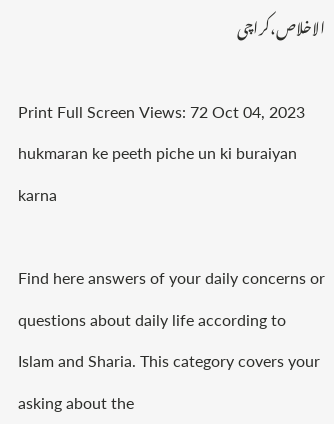الاخلاص،کراچی

Print Full Screen Views: 72 Oct 04, 2023
hukmaran ke peeth piche un ki buraiyan karna

Find here answers of your daily concerns or questions about daily life according to Islam and Sharia. This category covers your asking about the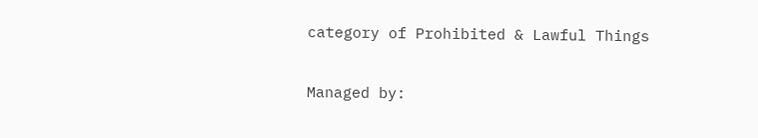category of Prohibited & Lawful Things

Managed by: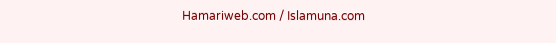Hamariweb.com / Islamuna.com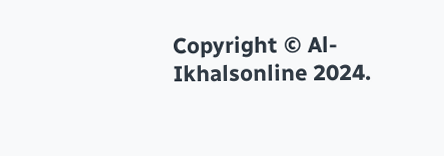Copyright © Al-Ikhalsonline 2024.